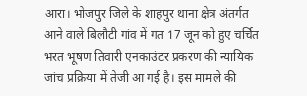आरा। भोजपुर जिले के शाहपुर थाना क्षेत्र अंतर्गत आने वाले बिलौटी गांव में गत 17 जून को हुए चर्चित भरत भूषण तिवारी एनकाउंटर प्रकरण की न्यायिक जांच प्रक्रिया में तेजी आ गई है। इस मामले की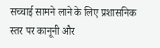सच्चाई सामने लाने के लिए प्रशासनिक स्तर पर कानूनी और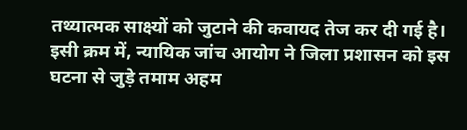तथ्यात्मक साक्ष्यों को जुटाने की कवायद तेज कर दी गई है। इसी क्रम में, न्यायिक जांच आयोग ने जिला प्रशासन को इस घटना से जुड़े तमाम अहम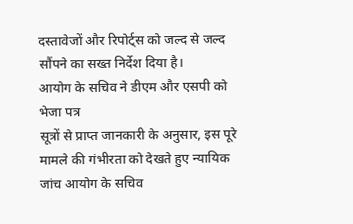दस्तावेजों और रिपोर्ट्स को जल्द से जल्द सौंपने का सख्त निर्देश दिया है।
आयोग के सचिव ने डीएम और एसपी को भेजा पत्र
सूत्रों से प्राप्त जानकारी के अनुसार, इस पूरे मामले की गंभीरता को देखते हुए न्यायिक जांच आयोग के सचिव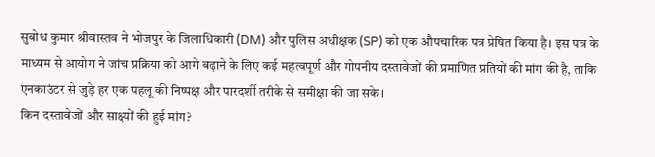सुबोध कुमार श्रीवास्तव ने भोजपुर के जिलाधिकारी (DM) और पुलिस अधीक्षक (SP) को एक औपचारिक पत्र प्रेषित किया है। इस पत्र के माध्यम से आयोग ने जांच प्रक्रिया को आगे बढ़ाने के लिए कई महत्वपूर्ण और गोपनीय दस्तावेजों की प्रमाणित प्रतियों की मांग की है, ताकि एनकाउंटर से जुड़े हर एक पहलू की निष्पक्ष और पारदर्शी तरीके से समीक्षा की जा सके।
किन दस्तावेजों और साक्ष्यों की हुई मांग?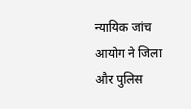न्यायिक जांच आयोग ने जिला और पुलिस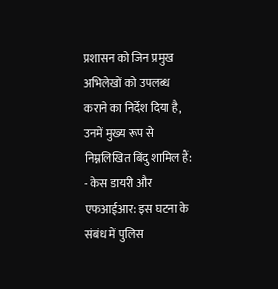प्रशासन को जिन प्रमुख अभिलेखों को उपलब्ध कराने का निर्देश दिया है, उनमें मुख्य रूप से निम्नलिखित बिंदु शामिल हैं:
- केस डायरी और एफआईआर: इस घटना के संबंध में पुलिस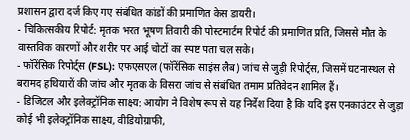प्रशासन द्वारा दर्ज किए गए संबंधित कांडों की प्रमाणित केस डायरी।
- चिकित्सकीय रिपोर्ट: मृतक भरत भूषण तिवारी की पोस्टमार्टम रिपोर्ट की प्रमाणित प्रति, जिससे मौत के वास्तविक कारणों और शरीर पर आई चोटों का स्पष्ट पता चल सके।
- फॉरेंसिक रिपोर्ट्स (FSL): एफएसएल (फॉरेंसिक साइंस लैब) जांच से जुड़ी रिपोर्ट्स, जिसमें घटनास्थल से बरामद हथियारों की जांच और मृतक के विसरा जांच से संबंधित तमाम प्रतिवेदन शामिल हैं।
- डिजिटल और इलेक्ट्रॉनिक साक्ष्य: आयोग ने विशेष रूप से यह निर्देश दिया है कि यदि इस एनकाउंटर से जुड़ा कोई भी इलेक्ट्रॉनिक साक्ष्य, वीडियोग्राफी,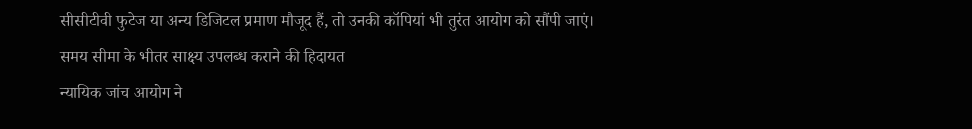सीसीटीवी फुटेज या अन्य डिजिटल प्रमाण मौजूद हैं, तो उनकी कॉपियां भी तुरंत आयोग को सौंपी जाएं।
समय सीमा के भीतर साक्ष्य उपलब्ध कराने की हिदायत
न्यायिक जांच आयोग ने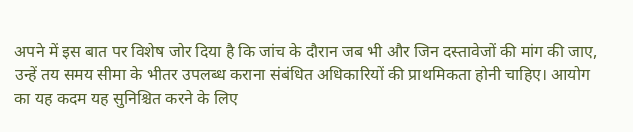अपने में इस बात पर विशेष जोर दिया है कि जांच के दौरान जब भी और जिन दस्तावेजों की मांग की जाए, उन्हें तय समय सीमा के भीतर उपलब्ध कराना संबंधित अधिकारियों की प्राथमिकता होनी चाहिए। आयोग का यह कदम यह सुनिश्चित करने के लिए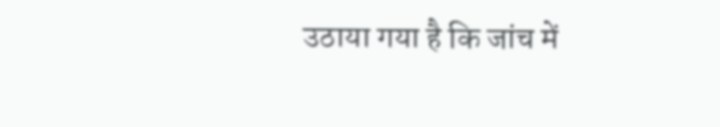उठाया गया है कि जांच में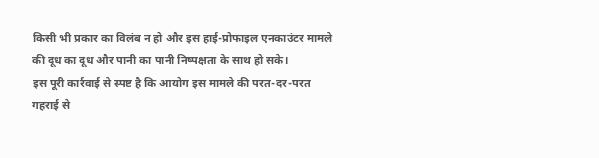किसी भी प्रकार का विलंब न हो और इस हाई-प्रोफाइल एनकाउंटर मामले की दूध का दूध और पानी का पानी निष्पक्षता के साथ हो सके।
इस पूरी कार्रवाई से स्पष्ट है कि आयोग इस मामले की परत-दर-परत गहराई से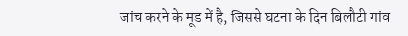जांच करने के मूड में है, जिससे घटना के दिन बिलौटी गांव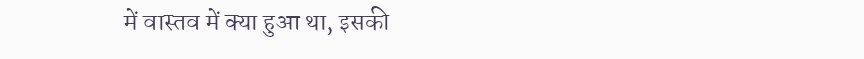में वास्तव में क्या हुआ था, इसकी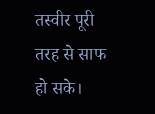तस्वीर पूरी तरह से साफ हो सके।